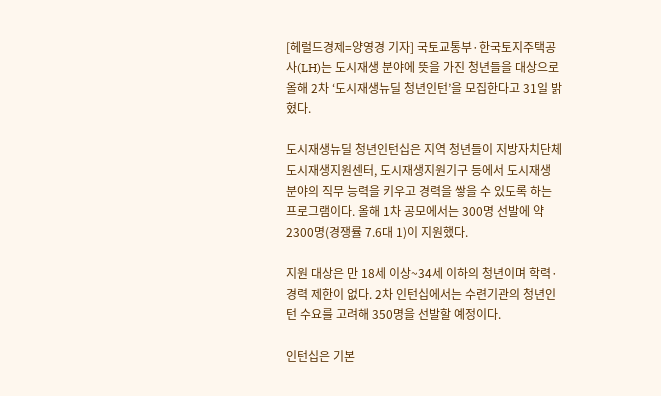[헤럴드경제=양영경 기자] 국토교통부·한국토지주택공사(LH)는 도시재생 분야에 뜻을 가진 청년들을 대상으로 올해 2차 ‘도시재생뉴딜 청년인턴’을 모집한다고 31일 밝혔다.

도시재생뉴딜 청년인턴십은 지역 청년들이 지방자치단체 도시재생지원센터, 도시재생지원기구 등에서 도시재생 분야의 직무 능력을 키우고 경력을 쌓을 수 있도록 하는 프로그램이다. 올해 1차 공모에서는 300명 선발에 약 2300명(경쟁률 7.6대 1)이 지원했다.

지원 대상은 만 18세 이상~34세 이하의 청년이며 학력·경력 제한이 없다. 2차 인턴십에서는 수련기관의 청년인턴 수요를 고려해 350명을 선발할 예정이다.

인턴십은 기본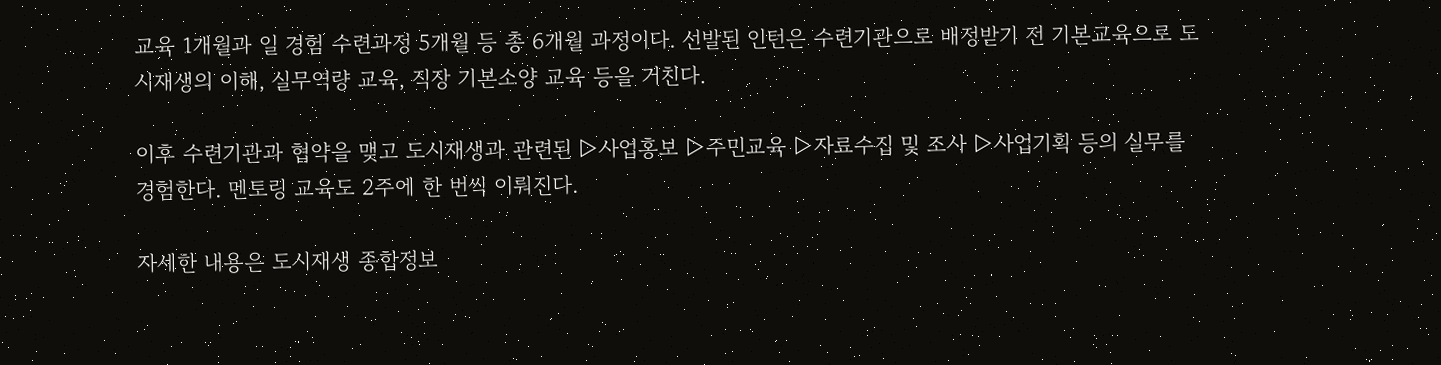교육 1개월과 일 경험 수련과정 5개월 등 총 6개월 과정이다. 선발된 인턴은 수련기관으로 배정받기 전 기본교육으로 도시재생의 이해, 실무역량 교육, 직장 기본소양 교육 등을 거친다.

이후 수련기관과 협약을 맺고 도시재생과 관련된 ▷사업홍보 ▷주민교육 ▷자료수집 및 조사 ▷사업기획 등의 실무를 경험한다. 멘토링 교육도 2주에 한 번씩 이뤄진다.

자세한 내용은 도시재생 종합정보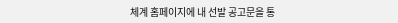체계 홈페이지에 내 선발 공고문을 통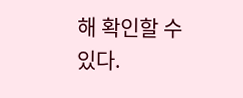해 확인할 수 있다.